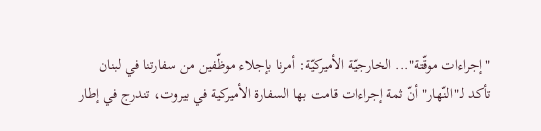"إجراءات موقّتة"... الخارجيّة الأميركيّة: أمرنا بإجلاء موظّفين من سفارتنا في لبنان
تأكد لـ"النّهار" أنّ ثمة إجراءات قامت بها السفارة الأميركية في بيروت، تندرج في إطار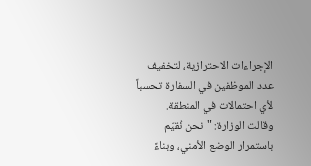الإجراءات الاحترازية، لتخفيف عدد الموظفين في السفارة تحسباً لأي احتمالات في المنطقة.
وقالت الوزارة: "نحن نُقيّم باستمرار الوضع الأمني، وبناءً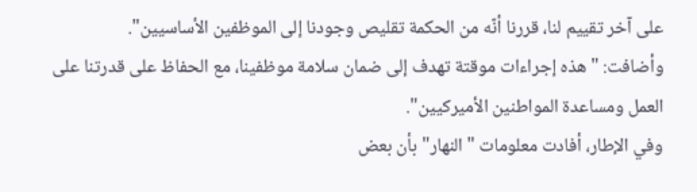على آخر تقييم لنا، قررنا أنّه من الحكمة تقليص وجودنا إلى الموظفين الأساسيين".
وأضافت: "هذه إجراءات موقتة تهدف إلى ضمان سلامة موظفينا، مع الحفاظ على قدرتنا على العمل ومساعدة المواطنين الأميركيين".
وفي الإطار، أفادت معلومات "النهار" بأن بعض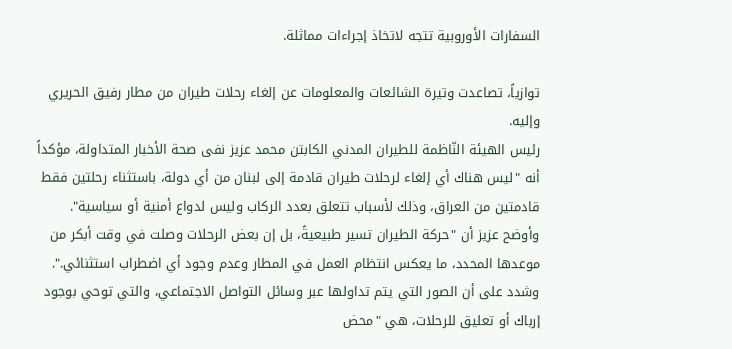السفارات الأوروبية تتجه لاتخاذ إجراءات مماثلة.

توازياً، تصاعدت وتيرة الشائعات والمعلومات عن إلغاء رحلات طيران من مطار رفيق الحريري وإليه.
رئيس الهيئة النّاظمة للطيران المدني الكابتن محمد عزيز نفى صحة الأخبار المتداولة، مؤكداً أنه "ليس هناك أي إلغاء لرحلات طيران قادمة إلى لبنان من أي دولة، باستثناء رحلتين فقط قادمتين من العراق، وذلك لأسباب تتعلق بعدد الركاب وليس لدواع أمنية أو سياسية".
وأوضح عزيز أن "حركة الطيران تسير طبيعيةً، بل إن بعض الرحلات وصلت في وقت أبكر من موعدها المحدد، ما يعكس انتظام العمل في المطار وعدم وجود أي اضطراب استثنائي.".
وشدد على أن الصور التي يتم تداولها عبر وسائل التواصل الاجتماعي، والتي توحي بوجود إرباك أو تعليق للرحلات، هي "محض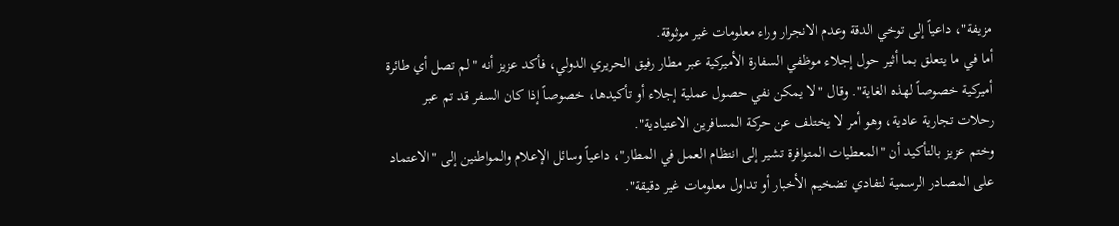مزيفة"، داعياً إلى توخي الدقة وعدم الانجرار وراء معلومات غير موثوقة.
أما في ما يتعلق بما أثير حول إجلاء موظفي السفارة الأميركية عبر مطار رفيق الحريري الدولي، فأكد عزيز أنه "لم تصل أي طائرة أميركية خصوصاً لهذه الغاية". وقال "لا يمكن نفي حصول عملية إجلاء أو تأكيدها، خصوصاً إذا كان السفر قد تم عبر رحلات تجارية عادية، وهو أمر لا يختلف عن حركة المسافرين الاعتيادية".
وختم عزيز بالتأكيد أن "المعطيات المتوافرة تشير إلى انتظام العمل في المطار"، داعياً وسائل الإعلام والمواطنين إلى "الاعتماد على المصادر الرسمية لتفادي تضخيم الأخبار أو تداول معلومات غير دقيقة".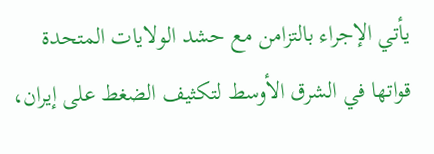يأتي الإجراء بالتزامن مع حشد الولايات المتحدة قواتها في الشرق الأوسط لتكثيف الضغط على إيران،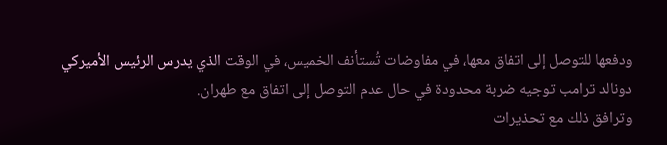ودفعها للتوصل إلى اتفاق معها، في مفاوضات تُستأنف الخميس، في الوقت الذي يدرس الرئيس الأميركي دونالد ترامب توجيه ضربة محدودة في حال عدم التوصل إلى اتفاق مع طهران.
وترافق ذلك مع تحذيرات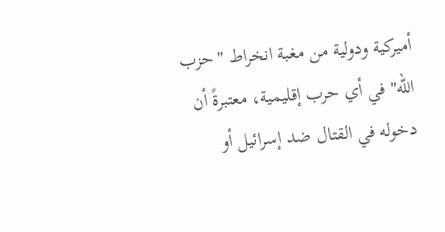أميركية ودولية من مغبة انخراط "حزب الله" في أي حرب إقليمية، معتبرةً أن دخوله في القتال ضد إسرائيل أو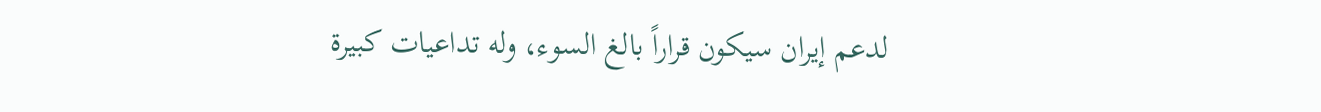لدعم إيران سيكون قراراً بالغ السوء، وله تداعيات كبيرة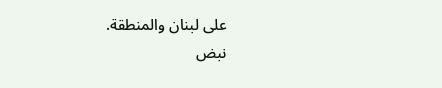على لبنان والمنطقة.
نبض